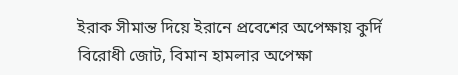ইরাক সীমান্ত দিয়ে ইরানে প্রবেশের অপেক্ষায় কুর্দি বিরোধী জোট, বিমান হামলার অপেক্ষা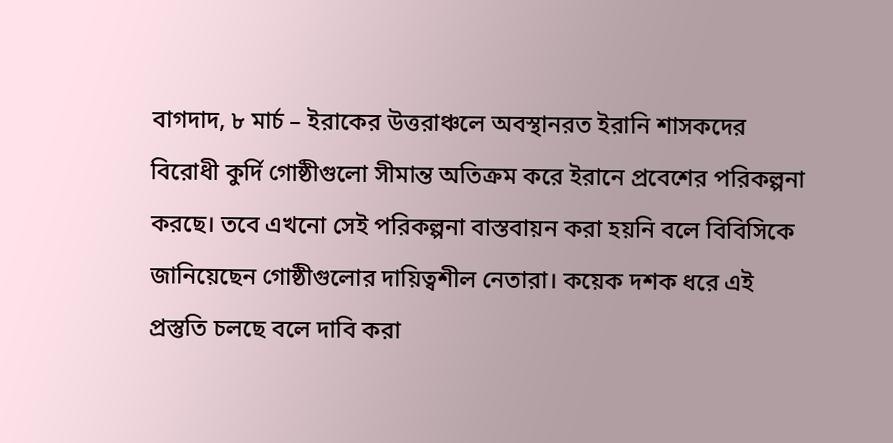বাগদাদ, ৮ মার্চ – ইরাকের উত্তরাঞ্চলে অবস্থানরত ইরানি শাসকদের বিরোধী কুর্দি গোষ্ঠীগুলো সীমান্ত অতিক্রম করে ইরানে প্রবেশের পরিকল্পনা করছে। তবে এখনো সেই পরিকল্পনা বাস্তবায়ন করা হয়নি বলে বিবিসিকে জানিয়েছেন গোষ্ঠীগুলোর দায়িত্বশীল নেতারা। কয়েক দশক ধরে এই প্রস্তুতি চলছে বলে দাবি করা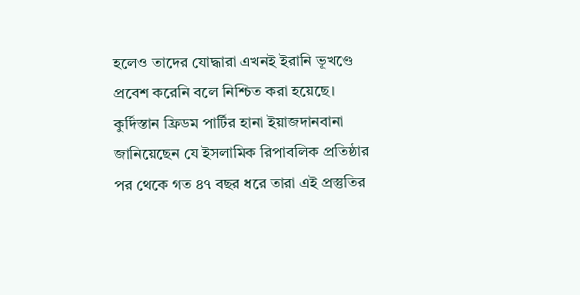হলেও তাদের যোদ্ধারা এখনই ইরানি ভূখণ্ডে প্রবেশ করেনি বলে নিশ্চিত করা হয়েছে। কুর্দিস্তান ফ্রিডম পার্টির হানা ইয়াজদানবানা জানিয়েছেন যে ইসলামিক রিপাবলিক প্রতিষ্ঠার পর থেকে গত ৪৭ বছর ধরে তারা এই প্রস্তুতির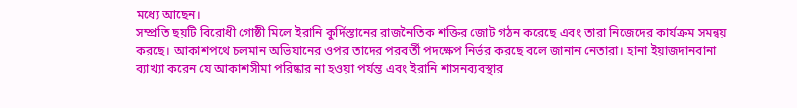মধ্যে আছেন।
সম্প্রতি ছয়টি বিরোধী গোষ্ঠী মিলে ইরানি কুর্দিস্তানের রাজনৈতিক শক্তির জোট গঠন করেছে এবং তারা নিজেদের কার্যক্রম সমন্বয় করছে। আকাশপথে চলমান অভিযানের ওপর তাদের পরবর্তী পদক্ষেপ নির্ভর করছে বলে জানান নেতারা। হানা ইয়াজদানবানা ব্যাখ্যা করেন যে আকাশসীমা পরিষ্কার না হওয়া পর্যন্ত এবং ইরানি শাসনব্যবস্থার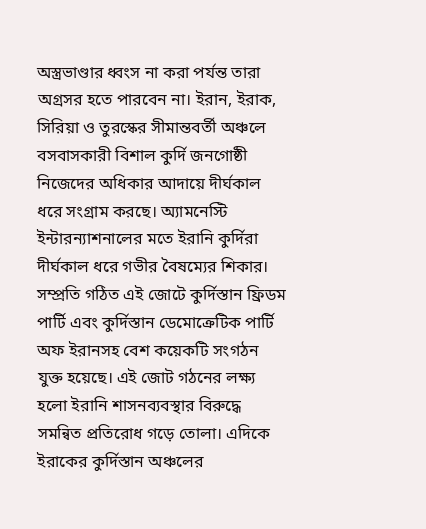অস্ত্রভাণ্ডার ধ্বংস না করা পর্যন্ত তারা অগ্রসর হতে পারবেন না। ইরান, ইরাক, সিরিয়া ও তুরস্কের সীমান্তবর্তী অঞ্চলে বসবাসকারী বিশাল কুর্দি জনগোষ্ঠী নিজেদের অধিকার আদায়ে দীর্ঘকাল ধরে সংগ্রাম করছে। অ্যামনেস্টি ইন্টারন্যাশনালের মতে ইরানি কুর্দিরা দীর্ঘকাল ধরে গভীর বৈষম্যের শিকার।
সম্প্রতি গঠিত এই জোটে কুর্দিস্তান ফ্রিডম পার্টি এবং কুর্দিস্তান ডেমোক্রেটিক পার্টি অফ ইরানসহ বেশ কয়েকটি সংগঠন যুক্ত হয়েছে। এই জোট গঠনের লক্ষ্য হলো ইরানি শাসনব্যবস্থার বিরুদ্ধে সমন্বিত প্রতিরোধ গড়ে তোলা। এদিকে ইরাকের কুর্দিস্তান অঞ্চলের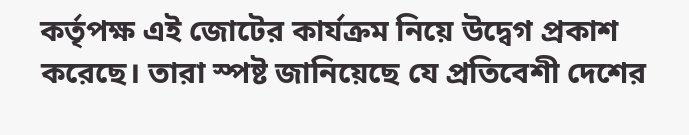কর্তৃপক্ষ এই জোটের কার্যক্রম নিয়ে উদ্বেগ প্রকাশ করেছে। তারা স্পষ্ট জানিয়েছে যে প্রতিবেশী দেশের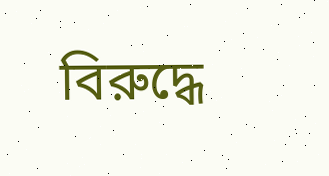বিরুদ্ধে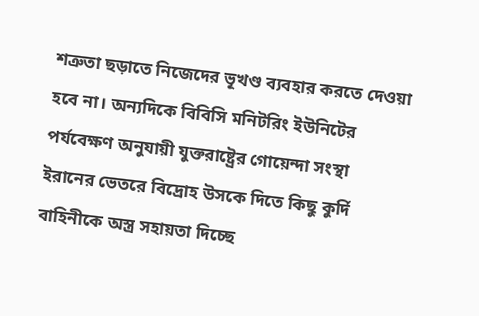শত্রুতা ছড়াতে নিজেদের ভূখণ্ড ব্যবহার করতে দেওয়া হবে না। অন্যদিকে বিবিসি মনিটরিং ইউনিটের পর্যবেক্ষণ অনুযায়ী যুক্তরাষ্ট্রের গোয়েন্দা সংস্থা ইরানের ভেতরে বিদ্রোহ উসকে দিতে কিছু কুর্দি বাহিনীকে অস্ত্র সহায়তা দিচ্ছে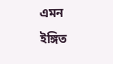এমন ইঙ্গিত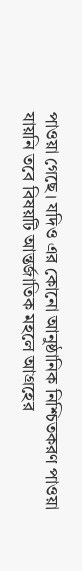পাওয়া গেছে। যদিও এর কোনো আনুষ্ঠানিক নিশ্চিতকরণ পাওয়া যায়নি তবে বিষয়টি আন্তর্জাতিক মহলে আগ্রহের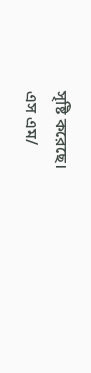সৃষ্টি করেছে।
এস এম/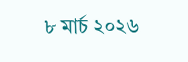৮ মার্চ ২০২৬